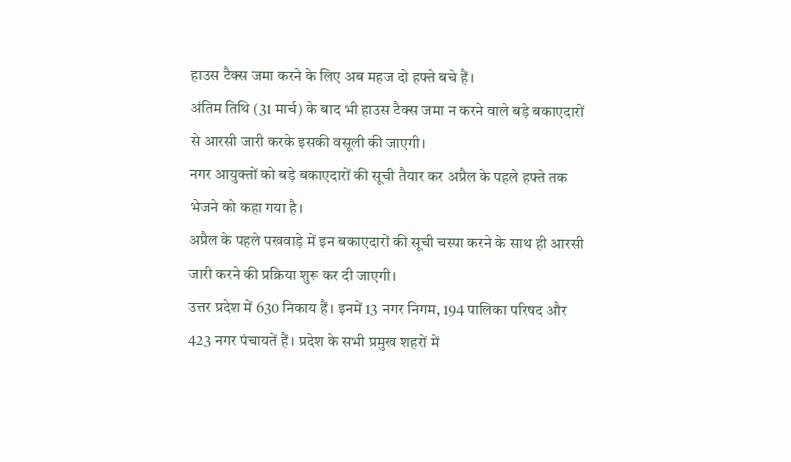हाउस टैक्स जमा करने के लिए अब महज दो हफ्ते बचे हैं।
अंतिम तिथि (31 मार्च) के बाद भी हाउस टैक्स जमा न करने वाले बड़े बकाएदारों से आरसी जारी करके इसकी वसूली की जाएगी।
नगर आयुक्तों को बड़े बकाएदारों की सूची तैयार कर अप्रैल के पहले हफ्ते तक भेजने को कहा गया है।
अप्रैल के पहले पखवाड़े में इन बकाएदारों की सूची चस्पा करने के साथ ही आरसी जारी करने की प्रक्रिया शुरू कर दी जाएगी।
उत्तर प्रदेश में 630 निकाय हैं। इनमें 13 नगर निगम, 194 पालिका परिषद और 423 नगर पंचायतें हैं। प्रदेश के सभी प्रमुख शहरों में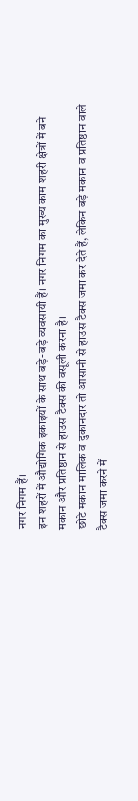नगर निगम हैं।
इन शहरों में औद्योगिक इकाइयों के साथ बड़े-बड़े व्यवसायी हैं। नगर निगम का मुख्य काम शहरी क्षेत्रों में बने मकान और प्रतिष्ठान से हाउस टैक्स की वसूली करना है।
छोटे मकान मालिक व दुकानदार तो आसानी से हाउस टैक्स जमा कर देते हैं, लेकिन बड़े मकान व प्रतिष्ठान वाले टैक्स जमा करने में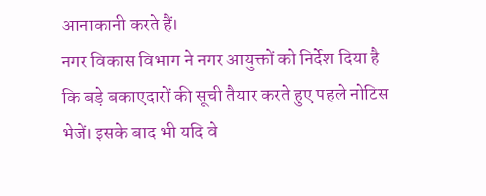आनाकानी करते हैं।
नगर विकास विभाग ने नगर आयुक्तों को निर्देश दिया है कि बड़े बकाएदारों की सूची तैयार करते हुए पहले नोटिस भेजें। इसके बाद भी यदि वे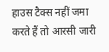हाउस टैक्स नहीं जमा करते हैं तो आरसी जारी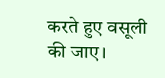करते हुए वसूली की जाए।